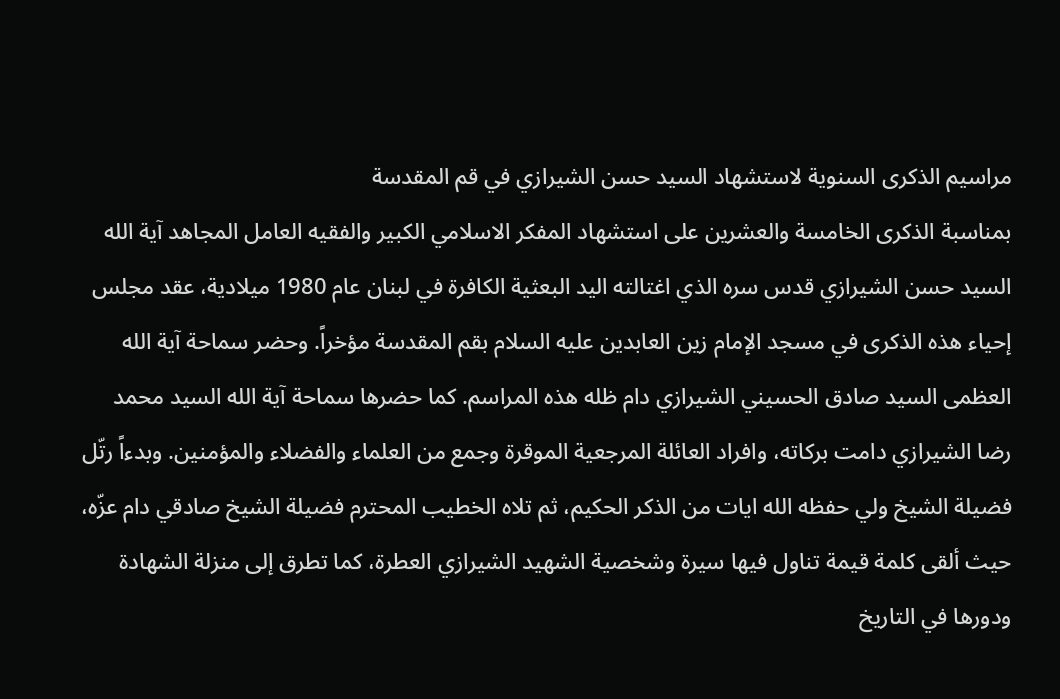مراسيم الذكرى السنوية لاستشهاد السيد حسن الشيرازي في قم المقدسة
بمناسبة الذكرى الخامسة والعشرين على استشهاد المفكر الاسلامي الكبير والفقيه العامل المجاهد آية الله السيد حسن الشيرازي قدس سره الذي اغتالته اليد البعثية الكافرة في لبنان عام 1980 ميلادية، عقد مجلس إحياء هذه الذكرى في مسجد الإمام زين العابدين عليه السلام بقم المقدسة مؤخراً. وحضر سماحة آية الله العظمى السيد صادق الحسيني الشيرازي دام ظله هذه المراسم. كما حضرها سماحة آية الله السيد محمد رضا الشيرازي دامت بركاته، وافراد العائلة المرجعية الموقرة وجمع من العلماء والفضلاء والمؤمنين. وبدءاً رتّل فضيلة الشيخ ولي حفظه الله ايات من الذكر الحكيم، ثم تلاه الخطيب المحترم فضيلة الشيخ صادقي دام عزّه، حيث ألقى كلمة قيمة تناول فيها سيرة وشخصية الشهيد الشيرازي العطرة، كما تطرق إلى منزلة الشهادة ودورها في التاريخ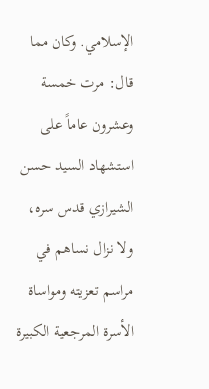الإسلامي. وكان مما قال: مرت خمسة وعشرون عاماً على استشهاد السيد حسن الشيرازي قدس سره، ولا نزال نساهم في مراسم تعزيته ومواساة الأسرة المرجعية الكبيرة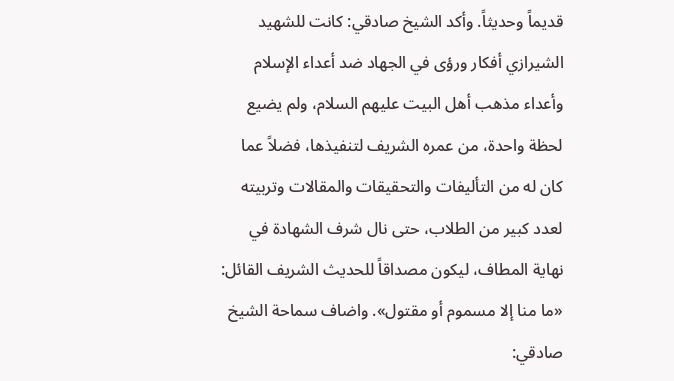قديماً وحديثاً. وأكد الشيخ صادقي: كانت للشهيد الشيرازي أفكار ورؤى في الجهاد ضد أعداء الإسلام وأعداء مذهب أهل البيت عليهم السلام، ولم يضيع لحظة واحدة، من عمره الشريف لتنفيذها، فضلاً عما كان له من التأليفات والتحقيقات والمقالات وتربيته لعدد كبير من الطلاب، حتى نال شرف الشهادة في نهاية المطاف، ليكون مصداقاً للحديث الشريف القائل: «ما منا إلا مسموم أو مقتول». واضاف سماحة الشيخ صادقي: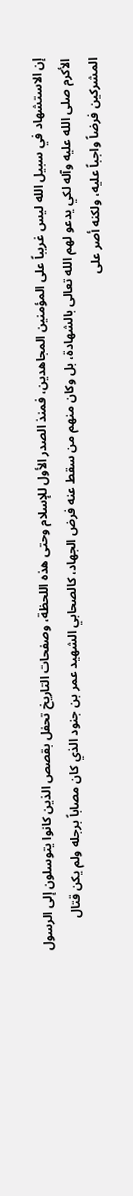إن الاستشهاد في سبيل الله ليس غريباً على المؤمنين المجاهدين، فمنذ الصدر الأول للإسلام وحتى هذه اللحظة، وصفحات التاريخ تحفل بقصص الذين كانوا يتوسلون إلى الرسول الأكرم صلى الله عليه وآله لكي يدعو لهم الله تعالى بالشهادة، بل وكان منهم من سقط عنه فرض الجهاد، كالصحابي الشهيد عمر بن جنود الذي كان مصاباً برجله ولم يكن قتال المشركين فرضاً واجباً عليه، ولكنه أصر على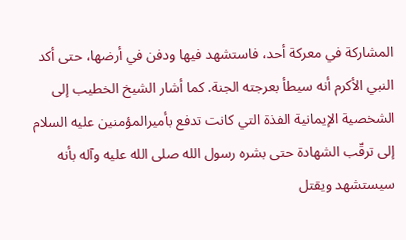المشاركة في معركة أحد، فاستشهد فيها ودفن في أرضها، حتى أكد النبي الأكرم أنه سيطأ بعرجته الجنة. كما أشار الشيخ الخطيب إلى الشخصية الإيمانية الفذة التي كانت تدفع بأميرالمؤمنين عليه السلام إلى ترقّب الشهادة حتى بشره رسول الله صلى الله عليه وآله بأنه سيستشهد ويقتل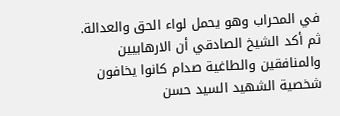في المحراب وهو يحمل لواء الحق والعدالة. ثم أكد الشيخ الصادقي أن الارهابيين والمنافقين والطاغية صدام كانوا يخافون شخصية الشهيد السيد حسن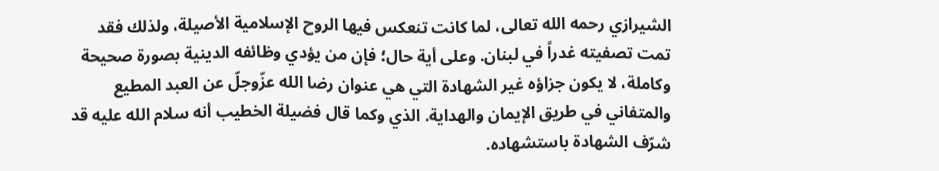الشيرازي رحمه الله تعالى، لما كانت تنعكس فيها الروح الإسلامية الأصيلة، ولذلك فقد تمت تصفيته غدراً في لبنان. وعلى أية حال؛ فإن من يؤدي وظائفه الدينية بصورة صحيحة وكاملة، لا يكون جزاؤه غير الشهادة التي هي عنوان رضا الله عزّوجلّ عن العبد المطيع والمتفاني في طريق الإيمان والهداية. الذي وكما قال فضيلة الخطيب أنه سلام الله عليه قد شرّف الشهادة باستشهاده.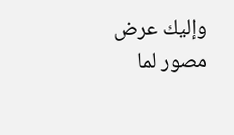وإليك عرض مصور لما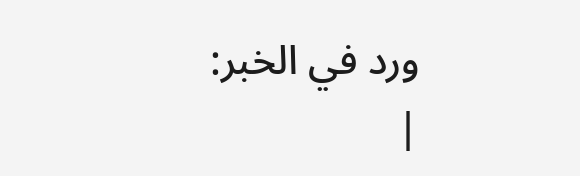ورد في الخبر:
|